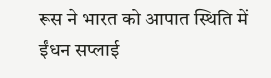रूस ने भारत को आपात स्थिति में ईंधन सप्लाई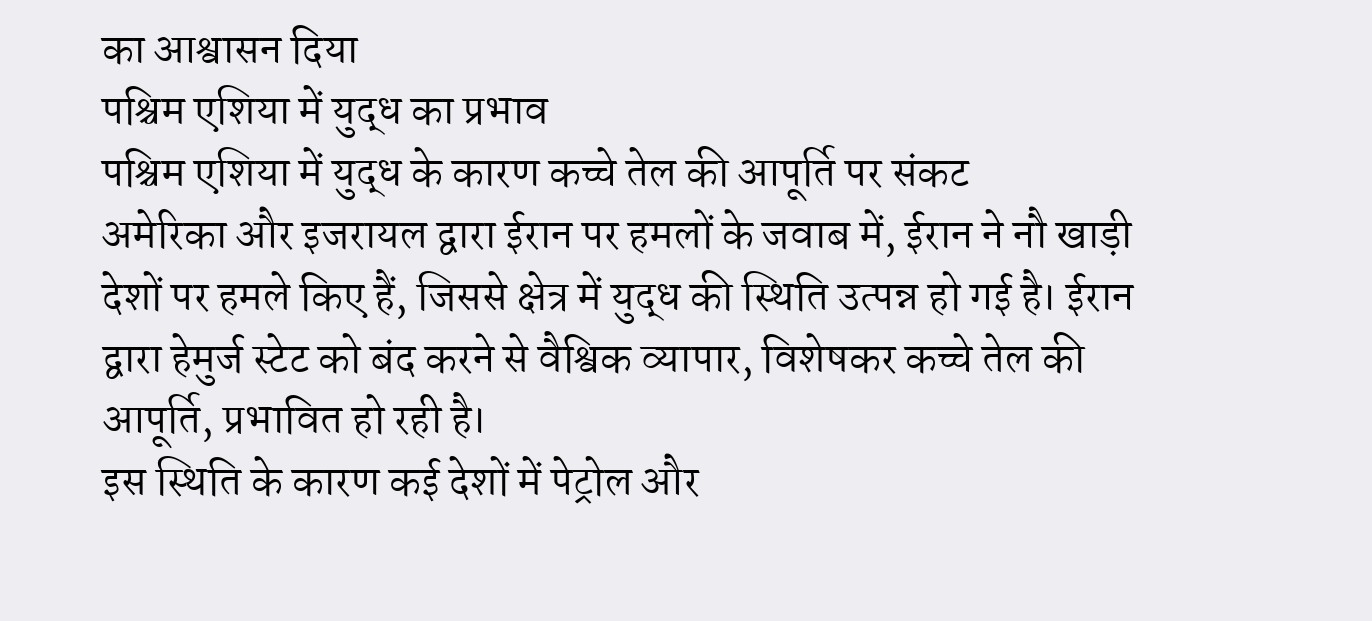का आश्वासन दिया
पश्चिम एशिया में युद्ध का प्रभाव
पश्चिम एशिया में युद्ध के कारण कच्चे तेल की आपूर्ति पर संकट
अमेरिका और इजरायल द्वारा ईरान पर हमलों के जवाब में, ईरान ने नौ खाड़ी देशों पर हमले किए हैं, जिससे क्षेत्र में युद्ध की स्थिति उत्पन्न हो गई है। ईरान द्वारा हेमुर्ज स्टेट को बंद करने से वैश्विक व्यापार, विशेषकर कच्चे तेल की आपूर्ति, प्रभावित हो रही है।
इस स्थिति के कारण कई देशों में पेट्रोल और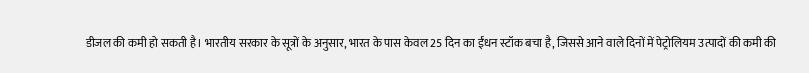डीजल की कमी हो सकती है। भारतीय सरकार के सूत्रों के अनुसार, भारत के पास केवल 25 दिन का ईंधन स्टॉक बचा है, जिससे आने वाले दिनों में पेट्रोलियम उत्पादों की कमी की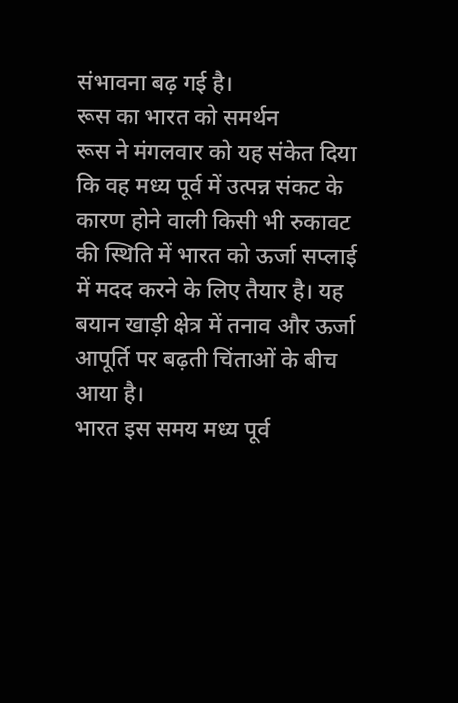संभावना बढ़ गई है।
रूस का भारत को समर्थन
रूस ने मंगलवार को यह संकेत दिया कि वह मध्य पूर्व में उत्पन्न संकट के कारण होने वाली किसी भी रुकावट की स्थिति में भारत को ऊर्जा सप्लाई में मदद करने के लिए तैयार है। यह बयान खाड़ी क्षेत्र में तनाव और ऊर्जा आपूर्ति पर बढ़ती चिंताओं के बीच आया है।
भारत इस समय मध्य पूर्व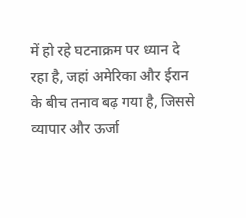में हो रहे घटनाक्रम पर ध्यान दे रहा है, जहां अमेरिका और ईरान के बीच तनाव बढ़ गया है, जिससे व्यापार और ऊर्जा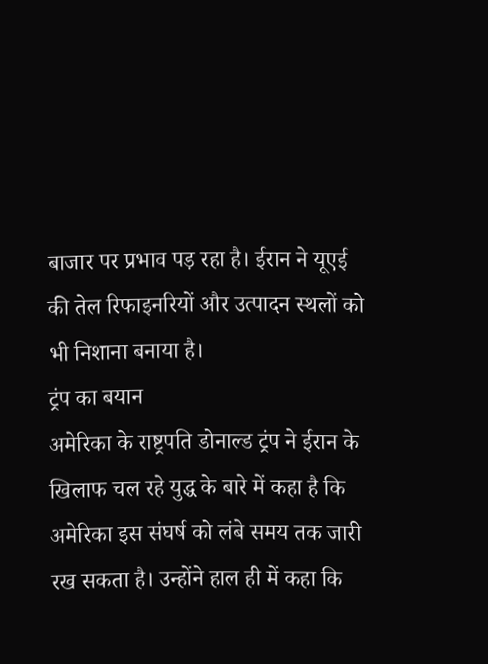बाजार पर प्रभाव पड़ रहा है। ईरान ने यूएई की तेल रिफाइनरियों और उत्पादन स्थलों को भी निशाना बनाया है।
ट्रंप का बयान
अमेरिका के राष्ट्रपति डोनाल्ड ट्रंप ने ईरान के खिलाफ चल रहे युद्ध के बारे में कहा है कि अमेरिका इस संघर्ष को लंबे समय तक जारी रख सकता है। उन्होंने हाल ही में कहा कि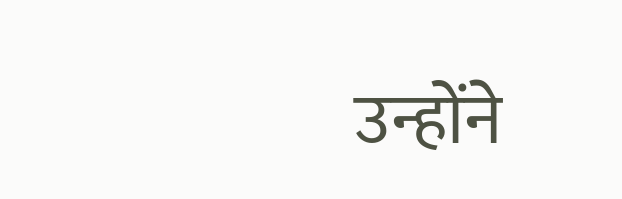उन्होंने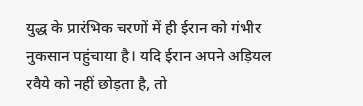युद्ध के प्रारंभिक चरणों में ही ईरान को गंभीर नुकसान पहुंचाया है। यदि ईरान अपने अड़ियल रवैये को नहीं छोड़ता है, तो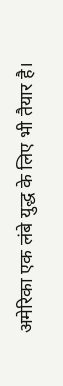अमेरिका एक लंबे युद्ध के लिए भी तैयार है।